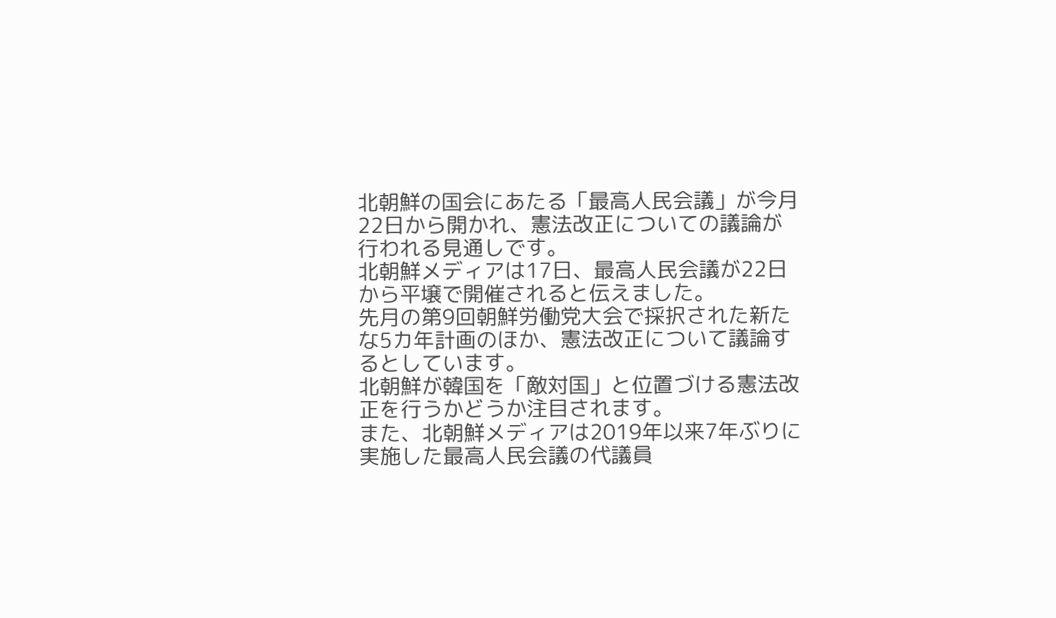北朝鮮の国会にあたる「最高人民会議」が今月22日から開かれ、憲法改正についての議論が行われる見通しです。
北朝鮮メディアは17日、最高人民会議が22日から平壌で開催されると伝えました。
先月の第9回朝鮮労働党大会で採択された新たな5カ年計画のほか、憲法改正について議論するとしています。
北朝鮮が韓国を「敵対国」と位置づける憲法改正を行うかどうか注目されます。
また、北朝鮮メディアは2019年以来7年ぶりに実施した最高人民会議の代議員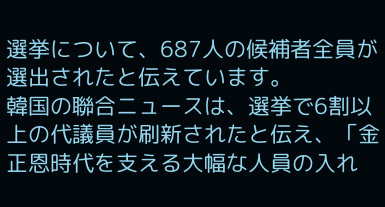選挙について、687人の候補者全員が選出されたと伝えています。
韓国の聯合ニュースは、選挙で6割以上の代議員が刷新されたと伝え、「金正恩時代を支える大幅な人員の入れ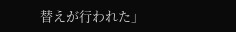替えが行われた」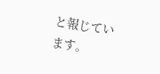と報じています。